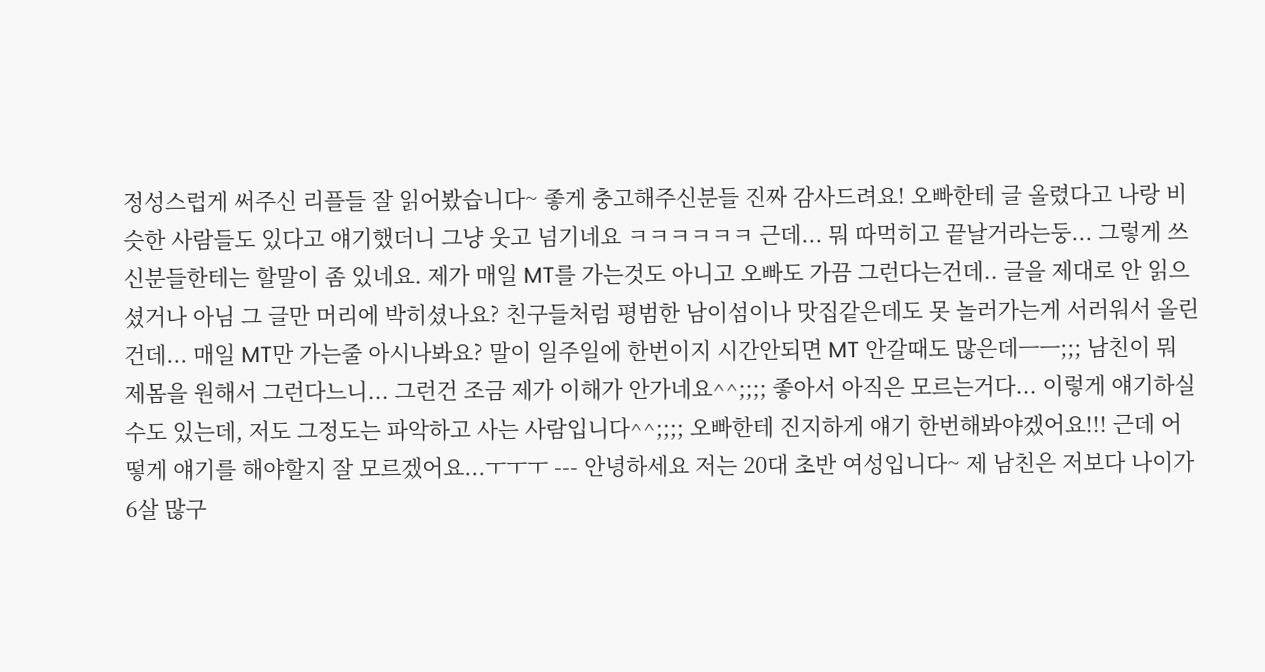정성스럽게 써주신 리플들 잘 읽어봤습니다~ 좋게 충고해주신분들 진짜 감사드려요! 오빠한테 글 올렸다고 나랑 비슷한 사람들도 있다고 얘기했더니 그냥 웃고 넘기네요 ㅋㅋㅋㅋㅋㅋ 근데... 뭐 따먹히고 끝날거라는둥... 그렇게 쓰신분들한테는 할말이 좀 있네요. 제가 매일 MT를 가는것도 아니고 오빠도 가끔 그런다는건데.. 글을 제대로 안 읽으셨거나 아님 그 글만 머리에 박히셨나요? 친구들처럼 평범한 남이섬이나 맛집같은데도 못 놀러가는게 서러워서 올린건데... 매일 MT만 가는줄 아시나봐요? 말이 일주일에 한번이지 시간안되면 MT 안갈때도 많은데ㅡㅡ;;; 남친이 뭐 제몸을 원해서 그런다느니... 그런건 조금 제가 이해가 안가네요^^;;;; 좋아서 아직은 모르는거다... 이렇게 얘기하실수도 있는데, 저도 그정도는 파악하고 사는 사람입니다^^;;;; 오빠한테 진지하게 얘기 한번해봐야겠어요!!! 근데 어떻게 얘기를 해야할지 잘 모르겠어요...ㅜㅜㅜ --- 안녕하세요 저는 20대 초반 여성입니다~ 제 남친은 저보다 나이가 6살 많구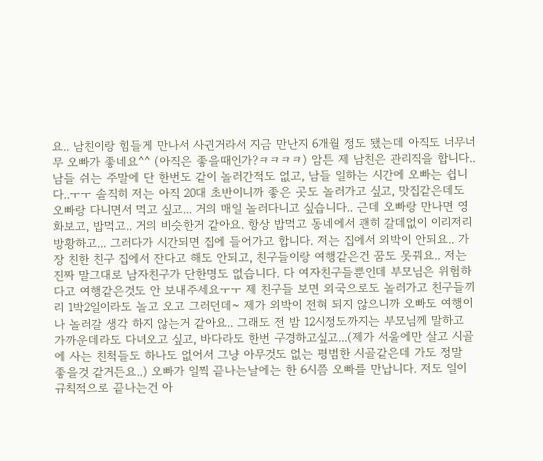요.. 남친이랑 힘들게 만나서 사귄거라서 지금 만난지 6개월 정도 됐는데 아직도 너무너무 오빠가 좋네요^^ (아직은 좋을때인가?ㅋㅋㅋㅋ) 암튼 제 남친은 관리직을 합니다.. 남들 쉬는 주말에 단 한번도 같이 놀러간적도 없고, 남들 일하는 시간에 오빠는 쉽니다..ㅜㅜ 솔직히 저는 아직 20대 초반이니까 좋은 곳도 놀러가고 싶고, 맛집같은데도 오빠랑 다니면서 먹고 싶고... 거의 매일 놀러다니고 싶습니다.. 근데 오빠랑 만나면 영화보고, 밥먹고.. 거의 비슷한거 같아요. 항상 밥먹고 동네에서 괜히 갈데없이 이리저리 방황하고... 그러다가 시간되면 집에 들어가고 합니다. 저는 집에서 외박이 안되요.. 가장 친한 친구 집에서 잔다고 해도 안되고, 친구들이랑 여행같은건 꿈도 못꿔요.. 저는 진짜 말그대로 남자친구가 단한명도 없습니다. 다 여자친구들뿐인데 부모님은 위험하다고 여행같은것도 안 보내주세요ㅜㅜ 제 친구들 보면 외국으로도 놀러가고 친구들끼리 1박2일이라도 놀고 오고 그러던데~ 제가 외박이 전혀 되지 않으니까 오빠도 여행이나 놀러갈 생각 하지 않는거 같아요.. 그래도 전 밤 12시정도까지는 부모님께 말하고 가까운데라도 다녀오고 싶고, 바다라도 한번 구경하고싶고...(제가 서울에만 살고 시골에 사는 친척들도 하나도 없어서 그냥 아무것도 없는 평범한 시골같은데 가도 정말 좋을것 같거든요..) 오빠가 일찍 끝나는날에는 한 6시쯤 오빠를 만납니다. 저도 일이 규칙적으로 끝나는건 아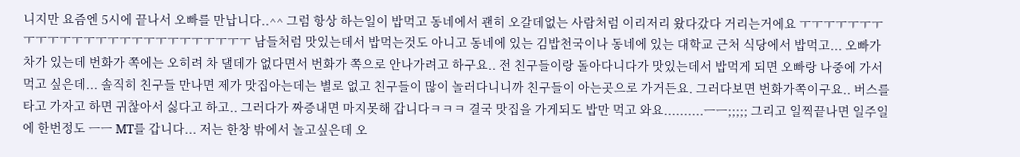니지만 요즘엔 5시에 끝나서 오빠를 만납니다..^^ 그럼 항상 하는일이 밥먹고 동네에서 괜히 오갈데없는 사람처럼 이리저리 왔다갔다 거리는거에요 ㅜㅜㅜㅜㅜㅜㅜㅜㅜㅜㅜㅜㅜㅜㅜㅜㅜㅜㅜㅜㅜㅜㅜㅜㅜㅜ 남들처럼 맛있는데서 밥먹는것도 아니고 동네에 있는 김밥천국이나 동네에 있는 대학교 근처 식당에서 밥먹고... 오빠가 차가 있는데 번화가 쪽에는 오히려 차 댈데가 없다면서 번화가 쪽으로 안나가려고 하구요.. 전 친구들이랑 돌아다니다가 맛있는데서 밥먹게 되면 오빠랑 나중에 가서 먹고 싶은데... 솔직히 친구들 만나면 제가 맛집아는데는 별로 없고 친구들이 많이 놀러다니니까 친구들이 아는곳으로 가거든요. 그러다보면 번화가쪽이구요.. 버스를 타고 가자고 하면 귀찮아서 싫다고 하고.. 그러다가 짜증내면 마지못해 갑니다ㅋㅋㅋ 결국 맛집을 가게되도 밥만 먹고 와요..........ㅡㅡ;;;;; 그리고 일찍끝나면 일주일에 한번정도 ㅡㅡ MT를 갑니다... 저는 한창 밖에서 놀고싶은데 오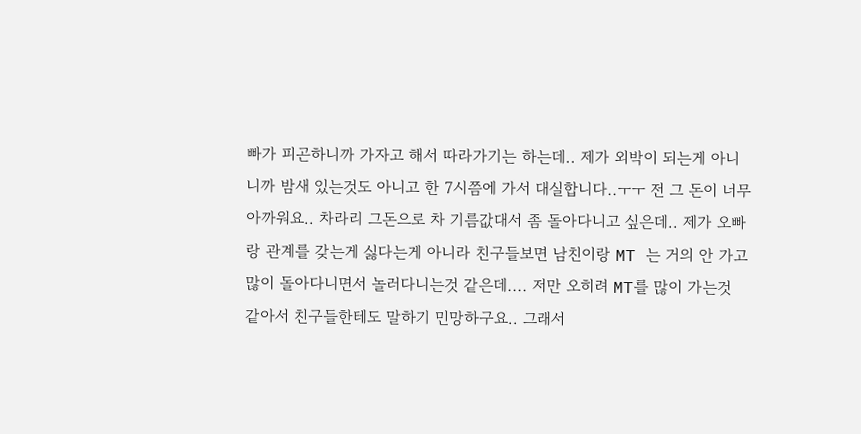빠가 피곤하니까 가자고 해서 따라가기는 하는데.. 제가 외박이 되는게 아니니까 밤새 있는것도 아니고 한 7시쯤에 가서 대실합니다..ㅜㅜ 전 그 돈이 너무 아까워요.. 차라리 그돈으로 차 기름값대서 좀 돌아다니고 싶은데.. 제가 오빠랑 관계를 갖는게 싫다는게 아니라 친구들보면 남친이랑 MT 는 거의 안 가고 많이 돌아다니면서 놀러다니는것 같은데.... 저만 오히려 MT를 많이 가는것 같아서 친구들한테도 말하기 민망하구요.. 그래서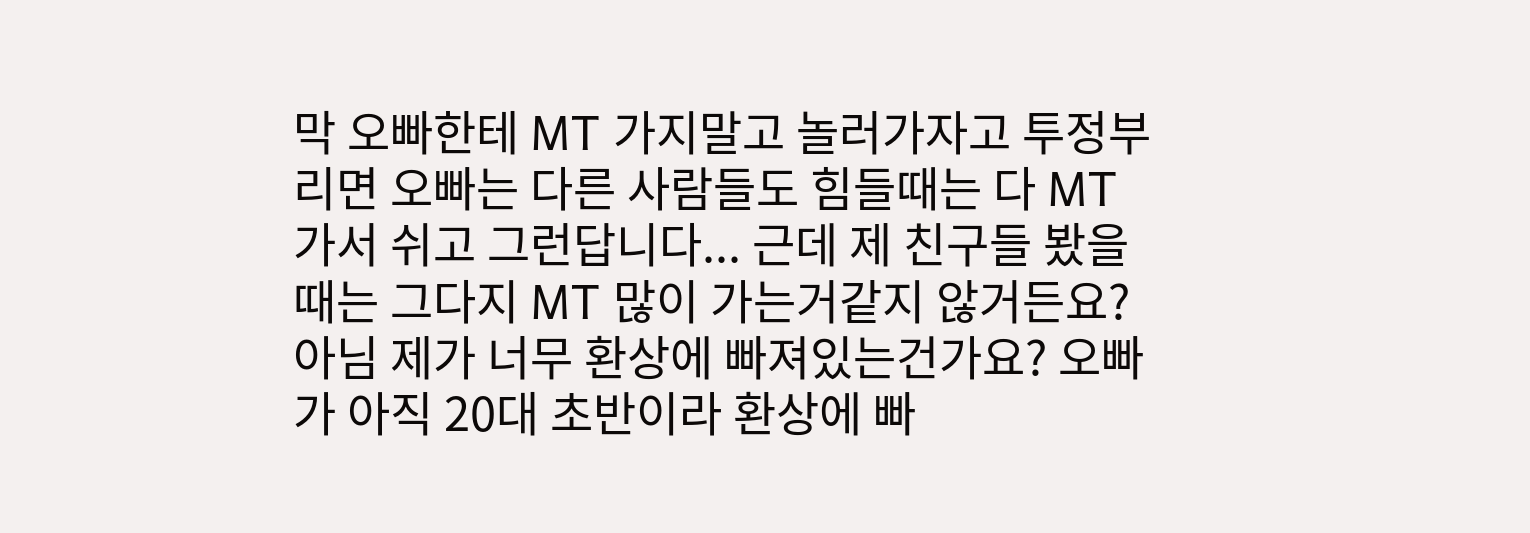막 오빠한테 MT 가지말고 놀러가자고 투정부리면 오빠는 다른 사람들도 힘들때는 다 MT 가서 쉬고 그런답니다... 근데 제 친구들 봤을때는 그다지 MT 많이 가는거같지 않거든요? 아님 제가 너무 환상에 빠져있는건가요? 오빠가 아직 20대 초반이라 환상에 빠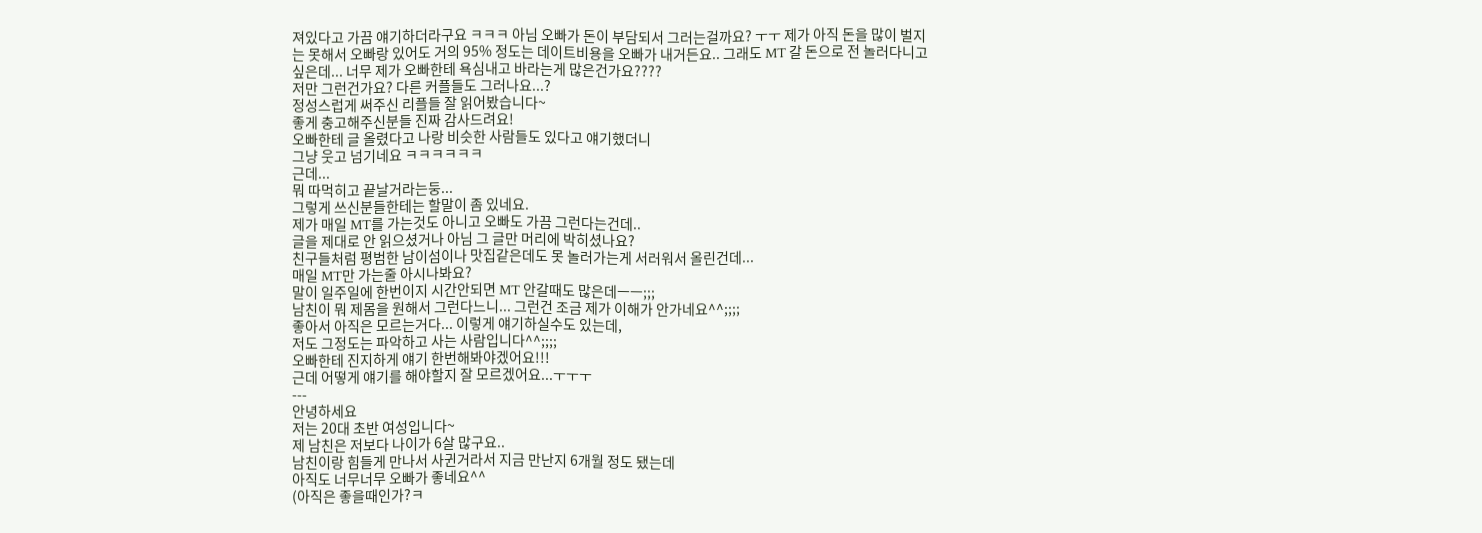져있다고 가끔 얘기하더라구요 ㅋㅋㅋ 아님 오빠가 돈이 부담되서 그러는걸까요? ㅜㅜ 제가 아직 돈을 많이 벌지는 못해서 오빠랑 있어도 거의 95% 정도는 데이트비용을 오빠가 내거든요.. 그래도 MT 갈 돈으로 전 놀러다니고 싶은데... 너무 제가 오빠한테 욕심내고 바라는게 많은건가요????
저만 그런건가요? 다른 커플들도 그러나요...?
정성스럽게 써주신 리플들 잘 읽어봤습니다~
좋게 충고해주신분들 진짜 감사드려요!
오빠한테 글 올렸다고 나랑 비슷한 사람들도 있다고 얘기했더니
그냥 웃고 넘기네요 ㅋㅋㅋㅋㅋㅋ
근데...
뭐 따먹히고 끝날거라는둥...
그렇게 쓰신분들한테는 할말이 좀 있네요.
제가 매일 MT를 가는것도 아니고 오빠도 가끔 그런다는건데..
글을 제대로 안 읽으셨거나 아님 그 글만 머리에 박히셨나요?
친구들처럼 평범한 남이섬이나 맛집같은데도 못 놀러가는게 서러워서 올린건데...
매일 MT만 가는줄 아시나봐요?
말이 일주일에 한번이지 시간안되면 MT 안갈때도 많은데ㅡㅡ;;;
남친이 뭐 제몸을 원해서 그런다느니... 그런건 조금 제가 이해가 안가네요^^;;;;
좋아서 아직은 모르는거다... 이렇게 얘기하실수도 있는데,
저도 그정도는 파악하고 사는 사람입니다^^;;;;
오빠한테 진지하게 얘기 한번해봐야겠어요!!!
근데 어떻게 얘기를 해야할지 잘 모르겠어요...ㅜㅜㅜ
---
안녕하세요
저는 20대 초반 여성입니다~
제 남친은 저보다 나이가 6살 많구요..
남친이랑 힘들게 만나서 사귄거라서 지금 만난지 6개월 정도 됐는데
아직도 너무너무 오빠가 좋네요^^
(아직은 좋을때인가?ㅋ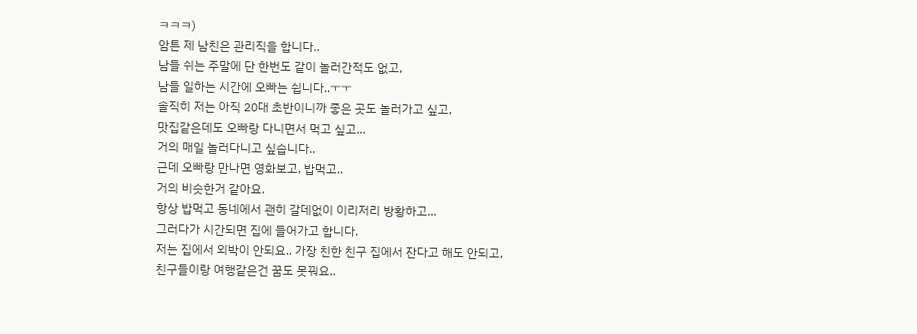ㅋㅋㅋ)
암튼 제 남친은 관리직을 합니다..
남들 쉬는 주말에 단 한번도 같이 놀러간적도 없고,
남들 일하는 시간에 오빠는 쉽니다..ㅜㅜ
솔직히 저는 아직 20대 초반이니까 좋은 곳도 놀러가고 싶고,
맛집같은데도 오빠랑 다니면서 먹고 싶고...
거의 매일 놀러다니고 싶습니다..
근데 오빠랑 만나면 영화보고, 밥먹고..
거의 비슷한거 같아요.
항상 밥먹고 동네에서 괜히 갈데없이 이리저리 방황하고...
그러다가 시간되면 집에 들어가고 합니다.
저는 집에서 외박이 안되요.. 가장 친한 친구 집에서 잔다고 해도 안되고,
친구들이랑 여행같은건 꿈도 못꿔요..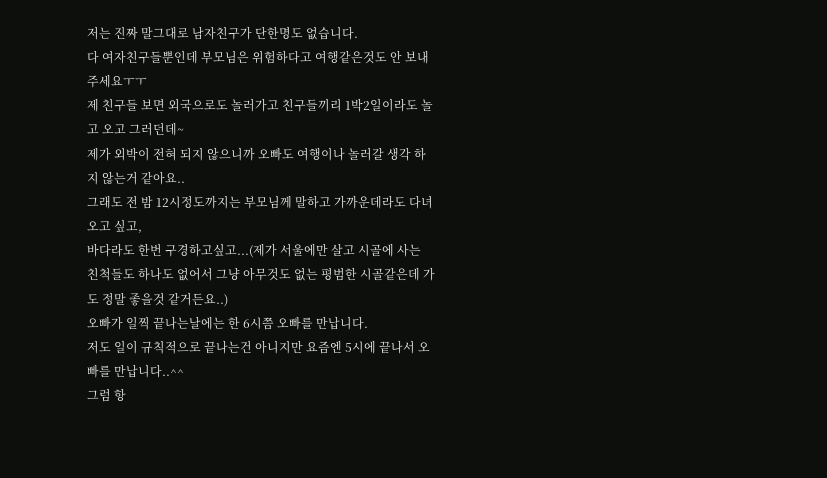저는 진짜 말그대로 남자친구가 단한명도 없습니다.
다 여자친구들뿐인데 부모님은 위험하다고 여행같은것도 안 보내주세요ㅜㅜ
제 친구들 보면 외국으로도 놀러가고 친구들끼리 1박2일이라도 놀고 오고 그러던데~
제가 외박이 전혀 되지 않으니까 오빠도 여행이나 놀러갈 생각 하지 않는거 같아요..
그래도 전 밤 12시정도까지는 부모님께 말하고 가까운데라도 다녀오고 싶고,
바다라도 한번 구경하고싶고...(제가 서울에만 살고 시골에 사는 친척들도 하나도 없어서 그냥 아무것도 없는 평범한 시골같은데 가도 정말 좋을것 같거든요..)
오빠가 일찍 끝나는날에는 한 6시쯤 오빠를 만납니다.
저도 일이 규칙적으로 끝나는건 아니지만 요즘엔 5시에 끝나서 오빠를 만납니다..^^
그럼 항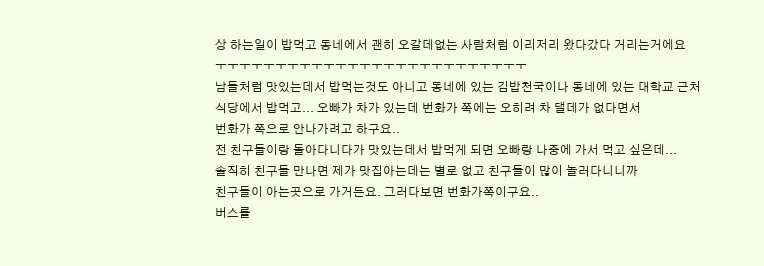상 하는일이 밥먹고 동네에서 괜히 오갈데없는 사람처럼 이리저리 왔다갔다 거리는거에요
ㅜㅜㅜㅜㅜㅜㅜㅜㅜㅜㅜㅜㅜㅜㅜㅜㅜㅜㅜㅜㅜㅜㅜㅜㅜㅜ
남들처럼 맛있는데서 밥먹는것도 아니고 동네에 있는 김밥천국이나 동네에 있는 대학교 근처
식당에서 밥먹고... 오빠가 차가 있는데 번화가 쪽에는 오히려 차 댈데가 없다면서
번화가 쪽으로 안나가려고 하구요..
전 친구들이랑 돌아다니다가 맛있는데서 밥먹게 되면 오빠랑 나중에 가서 먹고 싶은데...
솔직히 친구들 만나면 제가 맛집아는데는 별로 없고 친구들이 많이 놀러다니니까
친구들이 아는곳으로 가거든요. 그러다보면 번화가쪽이구요..
버스를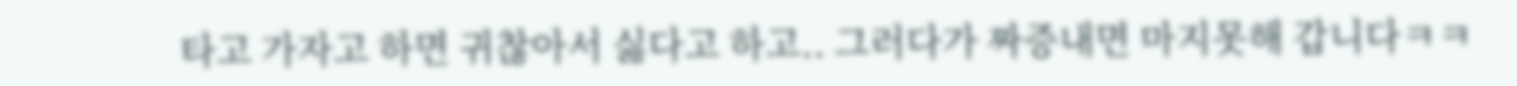타고 가자고 하면 귀찮아서 싫다고 하고.. 그러다가 짜증내면 마지못해 갑니다ㅋㅋ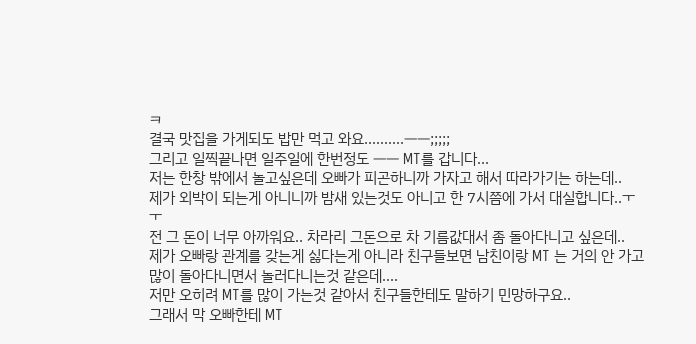ㅋ
결국 맛집을 가게되도 밥만 먹고 와요..........ㅡㅡ;;;;;
그리고 일찍끝나면 일주일에 한번정도 ㅡㅡ MT를 갑니다...
저는 한창 밖에서 놀고싶은데 오빠가 피곤하니까 가자고 해서 따라가기는 하는데..
제가 외박이 되는게 아니니까 밤새 있는것도 아니고 한 7시쯤에 가서 대실합니다..ㅜㅜ
전 그 돈이 너무 아까워요.. 차라리 그돈으로 차 기름값대서 좀 돌아다니고 싶은데..
제가 오빠랑 관계를 갖는게 싫다는게 아니라 친구들보면 남친이랑 MT 는 거의 안 가고
많이 돌아다니면서 놀러다니는것 같은데....
저만 오히려 MT를 많이 가는것 같아서 친구들한테도 말하기 민망하구요..
그래서 막 오빠한테 MT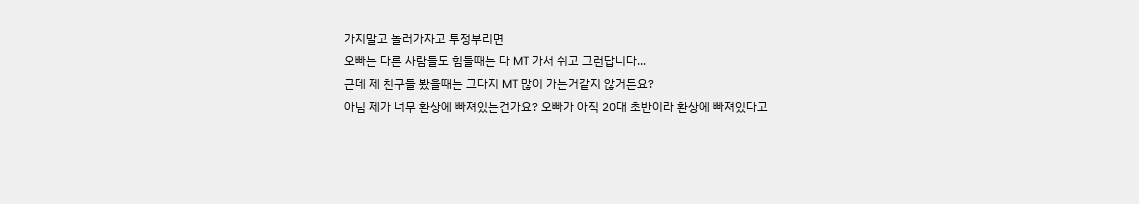가지말고 놀러가자고 투정부리면
오빠는 다른 사람들도 힘들때는 다 MT 가서 쉬고 그런답니다...
근데 제 친구들 봤을때는 그다지 MT 많이 가는거같지 않거든요?
아님 제가 너무 환상에 빠져있는건가요? 오빠가 아직 20대 초반이라 환상에 빠져있다고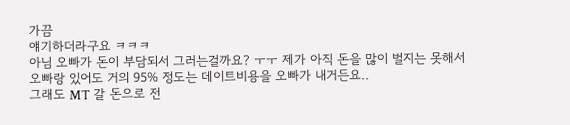가끔
얘기하더라구요 ㅋㅋㅋ
아님 오빠가 돈이 부담되서 그러는걸까요? ㅜㅜ 제가 아직 돈을 많이 벌지는 못해서
오빠랑 있어도 거의 95% 정도는 데이트비용을 오빠가 내거든요..
그래도 MT 갈 돈으로 전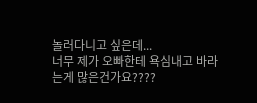놀러다니고 싶은데...
너무 제가 오빠한테 욕심내고 바라는게 많은건가요????